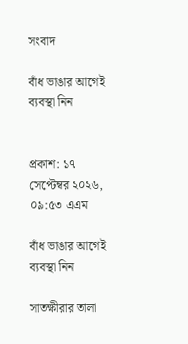সংবাদ

বাঁধ ভাঙার আগেই ব্যবস্থা নিন


প্রকাশ: ১৭ সেপ্টেম্বর ২০২৬, ০৯:৫৩ এএম

বাঁধ ভাঙার আগেই ব্যবস্থা নিন

সাতক্ষীরার তালা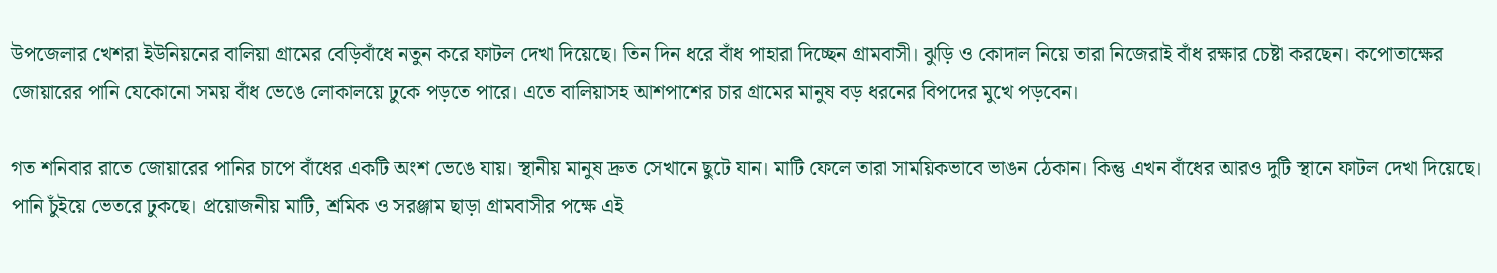উপজেলার খেশরা ইউনিয়নের বালিয়া গ্রামের বেড়িবাঁধে নতুন করে ফাটল দেখা দিয়েছে। তিন দিন ধরে বাঁধ পাহারা দিচ্ছেন গ্রামবাসী। ঝুড়ি ও কোদাল নিয়ে তারা নিজেরাই বাঁধ রক্ষার চেষ্টা করছেন। কপোতাক্ষের জোয়ারের পানি যেকোনো সময় বাঁধ ভেঙে লোকালয়ে ঢুকে পড়তে পারে। এতে বালিয়াসহ আশপাশের চার গ্রামের মানুষ বড় ধরনের বিপদের মুখে পড়বেন।

গত শনিবার রাতে জোয়ারের পানির চাপে বাঁধের একটি অংশ ভেঙে যায়। স্থানীয় মানুষ দ্রুত সেখানে ছুটে যান। মাটি ফেলে তারা সাময়িকভাবে ভাঙন ঠেকান। কিন্তু এখন বাঁধের আরও দুটি স্থানে ফাটল দেখা দিয়েছে। পানি চুঁইয়ে ভেতরে ঢুকছে। প্রয়োজনীয় মাটি, শ্রমিক ও সরঞ্জাম ছাড়া গ্রামবাসীর পক্ষে এই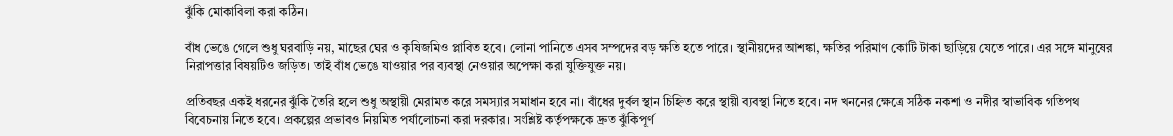ঝুঁকি মোকাবিলা করা কঠিন।

বাঁধ ভেঙে গেলে শুধু ঘরবাড়ি নয়, মাছের ঘের ও কৃষিজমিও প্লাবিত হবে। লোনা পানিতে এসব সম্পদের বড় ক্ষতি হতে পারে। স্থানীয়দের আশঙ্কা, ক্ষতির পরিমাণ কোটি টাকা ছাড়িয়ে যেতে পারে। এর সঙ্গে মানুষের নিরাপত্তার বিষয়টিও জড়িত। তাই বাঁধ ভেঙে যাওয়ার পর ব্যবস্থা নেওয়ার অপেক্ষা করা যুক্তিযুক্ত নয়।

প্রতিবছর একই ধরনের ঝুঁকি তৈরি হলে শুধু অস্থায়ী মেরামত করে সমস্যার সমাধান হবে না। বাঁধের দুর্বল স্থান চিহ্নিত করে স্থায়ী ব্যবস্থা নিতে হবে। নদ খননের ক্ষেত্রে সঠিক নকশা ও নদীর স্বাভাবিক গতিপথ বিবেচনায় নিতে হবে। প্রকল্পের প্রভাবও নিয়মিত পর্যালোচনা করা দরকার। সংশ্লিষ্ট কর্তৃপক্ষকে দ্রুত ঝুঁকিপূর্ণ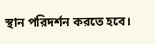স্থান পরিদর্শন করতে হবে।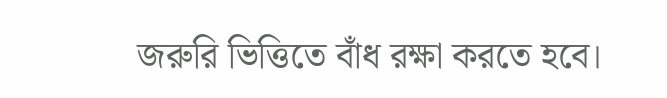জরুরি ভিত্তিতে বাঁধ রক্ষা করতে হবে।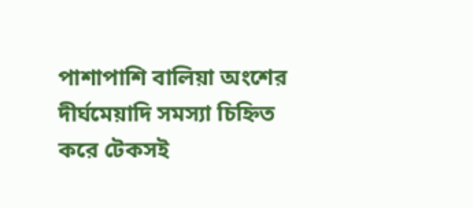পাশাপাশি বালিয়া অংশের দীর্ঘমেয়াদি সমস্যা চিহ্নিত করে টেকসই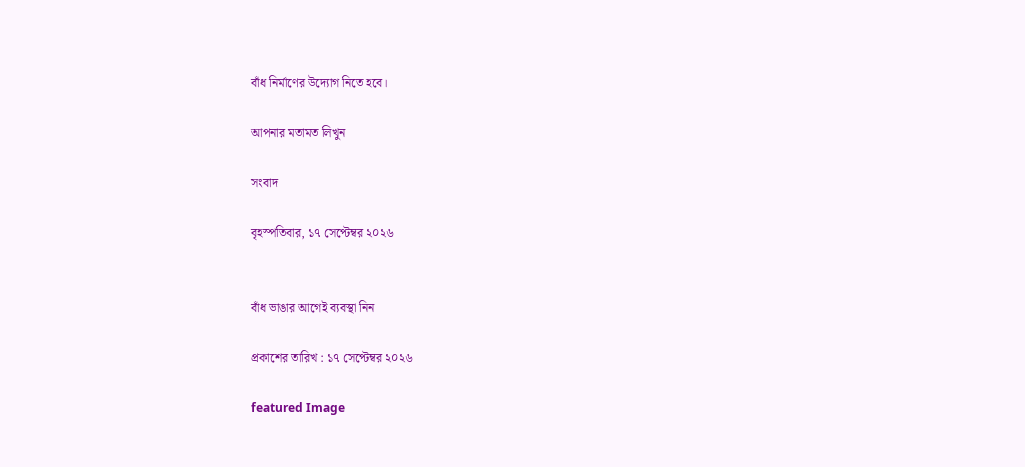বাঁধ নির্মাণের উদ্যোগ নিতে হবে।

আপনার মতামত লিখুন

সংবাদ

বৃহস্পতিবার, ১৭ সেপ্টেম্বর ২০২৬


বাঁধ ভাঙার আগেই ব্যবস্থা নিন

প্রকাশের তারিখ : ১৭ সেপ্টেম্বর ২০২৬

featured Image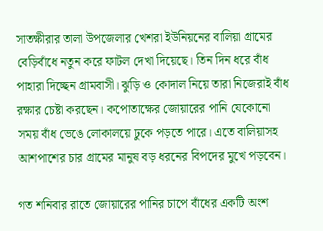সাতক্ষীরার তালা উপজেলার খেশরা ইউনিয়নের বালিয়া গ্রামের বেড়িবাঁধে নতুন করে ফাটল দেখা দিয়েছে। তিন দিন ধরে বাঁধ পাহারা দিচ্ছেন গ্রামবাসী। ঝুড়ি ও কোদাল নিয়ে তারা নিজেরাই বাঁধ রক্ষার চেষ্টা করছেন। কপোতাক্ষের জোয়ারের পানি যেকোনো সময় বাঁধ ভেঙে লোকালয়ে ঢুকে পড়তে পারে। এতে বালিয়াসহ আশপাশের চার গ্রামের মানুষ বড় ধরনের বিপদের মুখে পড়বেন।

গত শনিবার রাতে জোয়ারের পানির চাপে বাঁধের একটি অংশ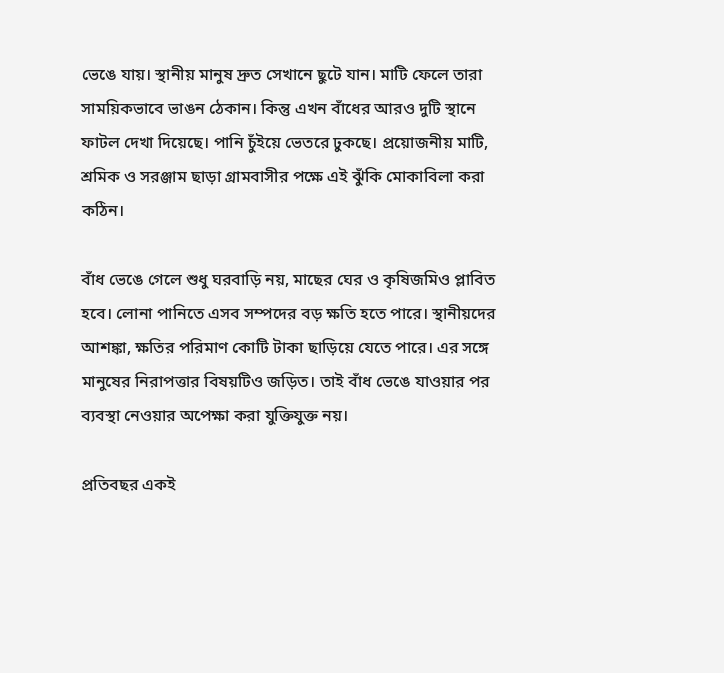ভেঙে যায়। স্থানীয় মানুষ দ্রুত সেখানে ছুটে যান। মাটি ফেলে তারা সাময়িকভাবে ভাঙন ঠেকান। কিন্তু এখন বাঁধের আরও দুটি স্থানে ফাটল দেখা দিয়েছে। পানি চুঁইয়ে ভেতরে ঢুকছে। প্রয়োজনীয় মাটি, শ্রমিক ও সরঞ্জাম ছাড়া গ্রামবাসীর পক্ষে এই ঝুঁকি মোকাবিলা করা কঠিন।

বাঁধ ভেঙে গেলে শুধু ঘরবাড়ি নয়, মাছের ঘের ও কৃষিজমিও প্লাবিত হবে। লোনা পানিতে এসব সম্পদের বড় ক্ষতি হতে পারে। স্থানীয়দের আশঙ্কা, ক্ষতির পরিমাণ কোটি টাকা ছাড়িয়ে যেতে পারে। এর সঙ্গে মানুষের নিরাপত্তার বিষয়টিও জড়িত। তাই বাঁধ ভেঙে যাওয়ার পর ব্যবস্থা নেওয়ার অপেক্ষা করা যুক্তিযুক্ত নয়।

প্রতিবছর একই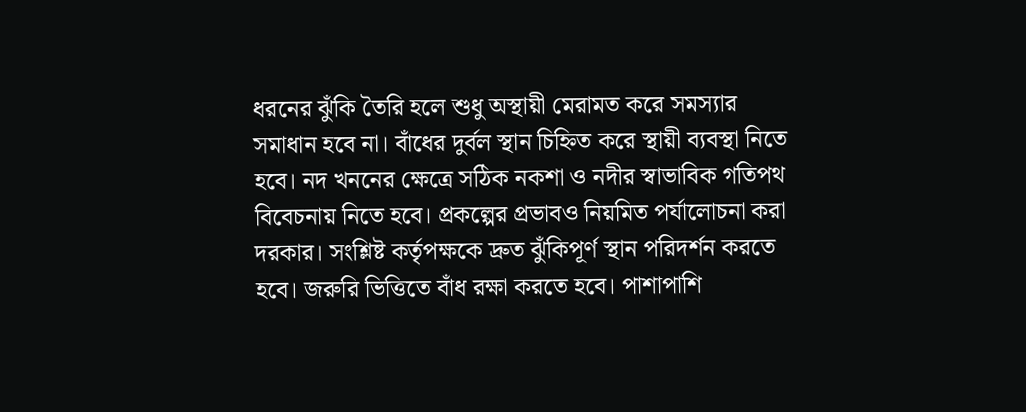ধরনের ঝুঁকি তৈরি হলে শুধু অস্থায়ী মেরামত করে সমস্যার সমাধান হবে না। বাঁধের দুর্বল স্থান চিহ্নিত করে স্থায়ী ব্যবস্থা নিতে হবে। নদ খননের ক্ষেত্রে সঠিক নকশা ও নদীর স্বাভাবিক গতিপথ বিবেচনায় নিতে হবে। প্রকল্পের প্রভাবও নিয়মিত পর্যালোচনা করা দরকার। সংশ্লিষ্ট কর্তৃপক্ষকে দ্রুত ঝুঁকিপূর্ণ স্থান পরিদর্শন করতে হবে। জরুরি ভিত্তিতে বাঁধ রক্ষা করতে হবে। পাশাপাশি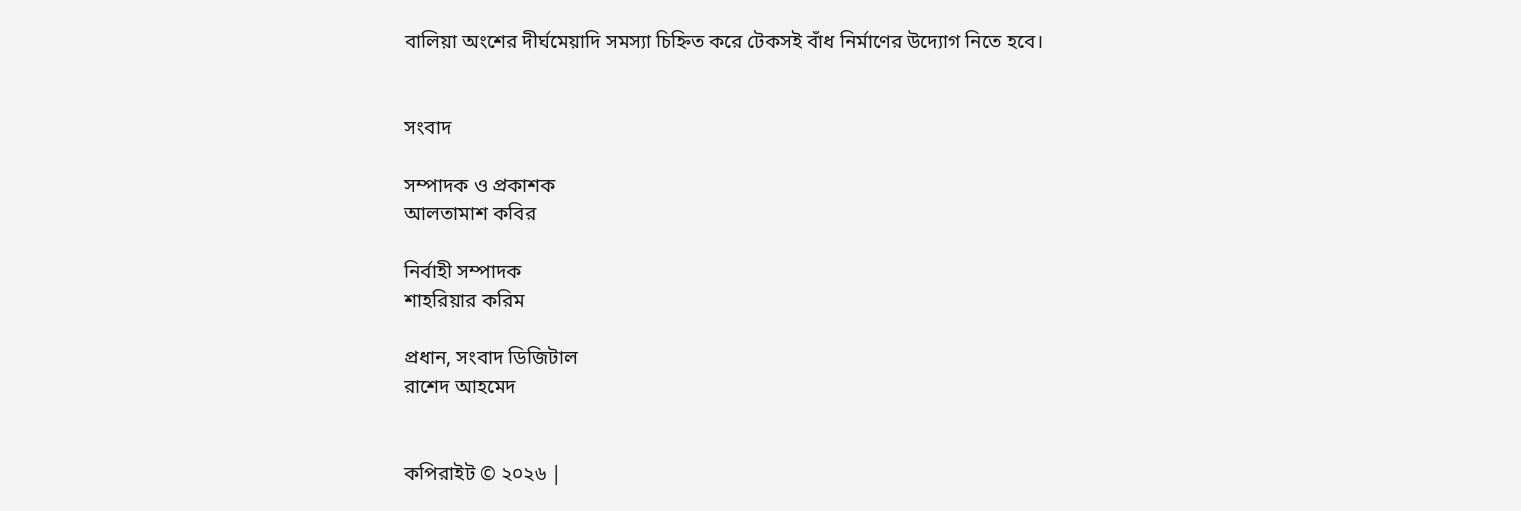বালিয়া অংশের দীর্ঘমেয়াদি সমস্যা চিহ্নিত করে টেকসই বাঁধ নির্মাণের উদ্যোগ নিতে হবে।


সংবাদ

সম্পাদক ও প্রকাশক
আলতামাশ কবির

নির্বাহী সম্পাদক
শাহরিয়ার করিম

প্রধান, সংবাদ ডিজিটাল
রাশেদ আহমেদ


কপিরাইট © ২০২৬ |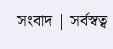সংবাদ | সর্বস্বত্ব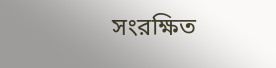সংরক্ষিত